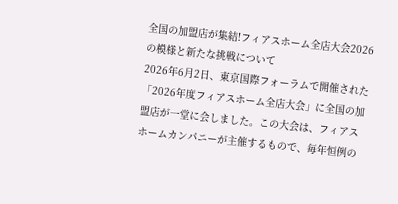全国の加盟店が集結!フィアスホーム全店大会2026の模様と新たな挑戦について
2026年6月2日、東京国際フォーラムで開催された「2026年度フィアスホーム全店大会」に全国の加盟店が一堂に会しました。この大会は、フィアスホームカンパニーが主催するもので、毎年恒例の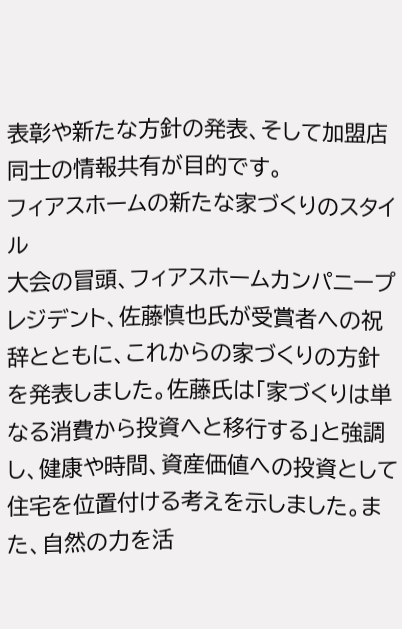表彰や新たな方針の発表、そして加盟店同士の情報共有が目的です。
フィアスホームの新たな家づくりのスタイル
大会の冒頭、フィアスホームカンパニープレジデント、佐藤慎也氏が受賞者への祝辞とともに、これからの家づくりの方針を発表しました。佐藤氏は「家づくりは単なる消費から投資へと移行する」と強調し、健康や時間、資産価値への投資として住宅を位置付ける考えを示しました。また、自然の力を活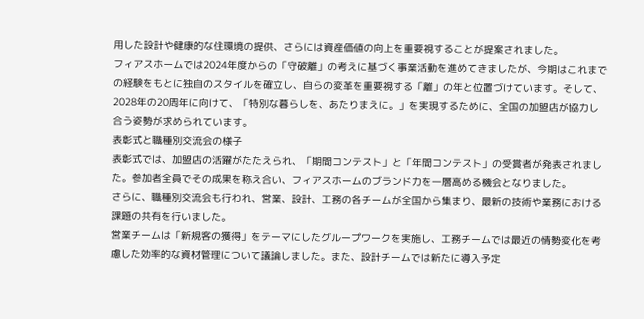用した設計や健康的な住環境の提供、さらには資産価値の向上を重要視することが提案されました。
フィアスホームでは2024年度からの「守破離」の考えに基づく事業活動を進めてきましたが、今期はこれまでの経験をもとに独自のスタイルを確立し、自らの変革を重要視する「離」の年と位置づけています。そして、2028年の20周年に向けて、「特別な暮らしを、あたりまえに。」を実現するために、全国の加盟店が協力し合う姿勢が求められています。
表彰式と職種別交流会の様子
表彰式では、加盟店の活躍がたたえられ、「期間コンテスト」と「年間コンテスト」の受賞者が発表されました。参加者全員でその成果を称え合い、フィアスホームのブランド力を一層高める機会となりました。
さらに、職種別交流会も行われ、営業、設計、工務の各チームが全国から集まり、最新の技術や業務における課題の共有を行いました。
営業チームは「新規客の獲得」をテーマにしたグループワークを実施し、工務チームでは最近の情勢変化を考慮した効率的な資材管理について議論しました。また、設計チームでは新たに導入予定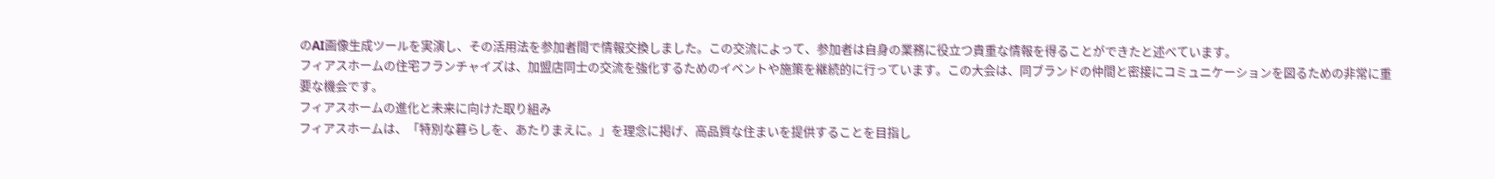のAI画像生成ツールを実演し、その活用法を参加者間で情報交換しました。この交流によって、参加者は自身の業務に役立つ貴重な情報を得ることができたと述べています。
フィアスホームの住宅フランチャイズは、加盟店同士の交流を強化するためのイベントや施策を継続的に行っています。この大会は、同ブランドの仲間と密接にコミュニケーションを図るための非常に重要な機会です。
フィアスホームの進化と未来に向けた取り組み
フィアスホームは、「特別な暮らしを、あたりまえに。」を理念に掲げ、高品質な住まいを提供することを目指し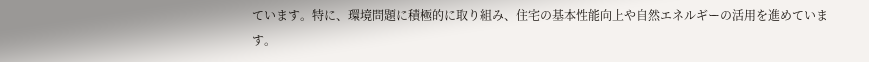ています。特に、環境問題に積極的に取り組み、住宅の基本性能向上や自然エネルギーの活用を進めています。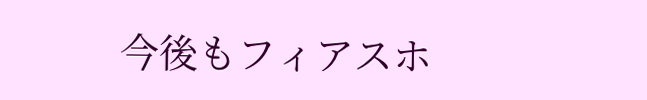今後もフィアスホ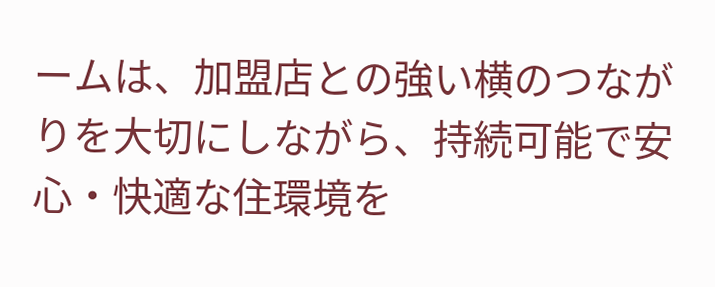ームは、加盟店との強い横のつながりを大切にしながら、持続可能で安心・快適な住環境を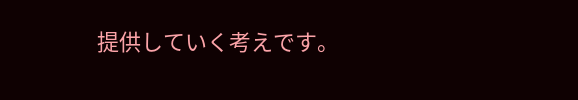提供していく考えです。